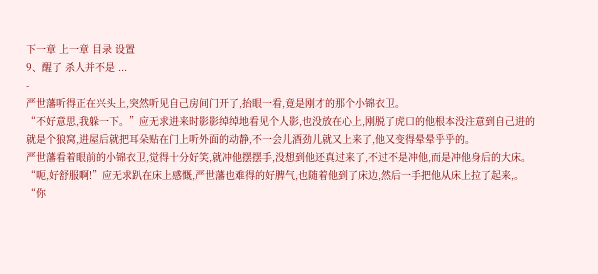下一章 上一章 目录 设置
9、醒了 杀人并不是 ...
-
严世藩听得正在兴头上,突然听见自己房间门开了,抬眼一看,竟是刚才的那个小锦衣卫。
“不好意思,我躲一下。”应无求进来时影影绰绰地看见个人影,也没放在心上,刚脱了虎口的他根本没注意到自己进的就是个狼窝,进屋后就把耳朵贴在门上听外面的动静,不一会儿酒劲儿就又上来了,他又变得晕晕乎乎的。
严世藩看着眼前的小锦衣卫,觉得十分好笑,就冲他摆摆手,没想到他还真过来了,不过不是冲他,而是冲他身后的大床。
“呃,好舒服啊!”应无求趴在床上感慨,严世藩也难得的好脾气,也随着他到了床边,然后一手把他从床上拉了起来,。
“你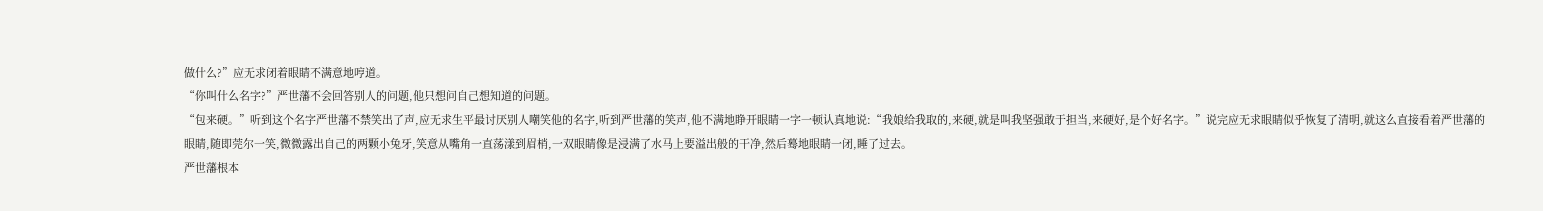做什么?”应无求闭着眼睛不满意地哼道。
“你叫什么名字?”严世藩不会回答别人的问题,他只想问自己想知道的问题。
“包来硬。”听到这个名字严世藩不禁笑出了声,应无求生平最讨厌别人嘲笑他的名字,听到严世藩的笑声,他不满地睁开眼睛一字一顿认真地说:“我娘给我取的,来硬,就是叫我坚强敢于担当,来硬好,是个好名字。”说完应无求眼睛似乎恢复了清明,就这么直接看着严世藩的眼睛,随即莞尔一笑,微微露出自己的两颗小兔牙,笑意从嘴角一直荡漾到眉梢,一双眼睛像是浸满了水马上要溢出般的干净,然后蓦地眼睛一闭,睡了过去。
严世藩根本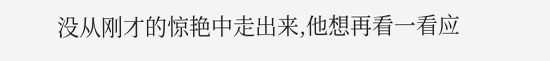没从刚才的惊艳中走出来,他想再看一看应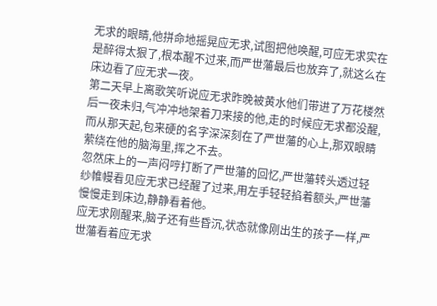无求的眼睛,他拼命地摇晃应无求,试图把他唤醒,可应无求实在是醉得太狠了,根本醒不过来,而严世藩最后也放弃了,就这么在床边看了应无求一夜。
第二天早上离歌笑听说应无求昨晚被黄水他们带进了万花楼然后一夜未归,气冲冲地架着刀来接的他,走的时候应无求都没醒,而从那天起,包来硬的名字深深刻在了严世藩的心上,那双眼睛萦绕在他的脑海里,挥之不去。
忽然床上的一声闷哼打断了严世藩的回忆,严世藩转头透过轻纱帷幔看见应无求已经醒了过来,用左手轻轻掐着额头,严世藩慢慢走到床边,静静看着他。
应无求刚醒来,脑子还有些昏沉,状态就像刚出生的孩子一样,严世藩看着应无求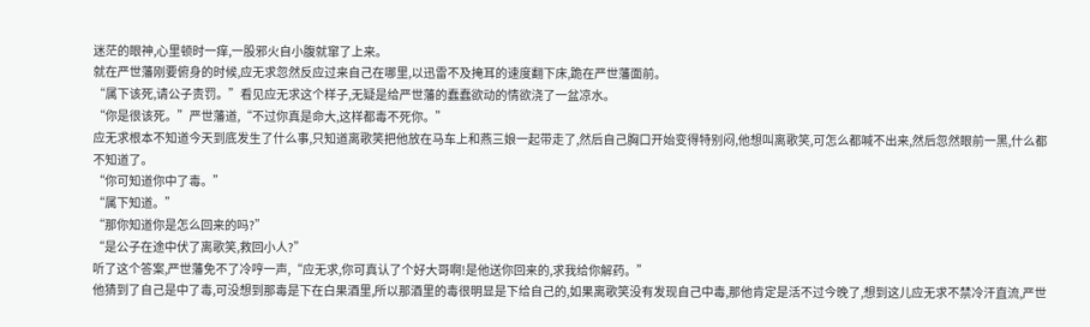迷茫的眼神,心里顿时一痒,一股邪火自小腹就窜了上来。
就在严世藩刚要俯身的时候,应无求忽然反应过来自己在哪里,以迅雷不及掩耳的速度翻下床,跪在严世藩面前。
“属下该死,请公子责罚。”看见应无求这个样子,无疑是给严世藩的蠢蠢欲动的情欲浇了一盆凉水。
“你是很该死。”严世藩道,“不过你真是命大,这样都毒不死你。”
应无求根本不知道今天到底发生了什么事,只知道离歌笑把他放在马车上和燕三娘一起带走了,然后自己胸口开始变得特别闷,他想叫离歌笑,可怎么都喊不出来,然后忽然眼前一黑,什么都不知道了。
“你可知道你中了毒。”
“属下知道。”
“那你知道你是怎么回来的吗?”
“是公子在途中伏了离歌笑,救回小人?”
听了这个答案,严世藩免不了冷哼一声,“应无求,你可真认了个好大哥啊!是他送你回来的,求我给你解药。”
他猜到了自己是中了毒,可没想到那毒是下在白果酒里,所以那酒里的毒很明显是下给自己的,如果离歌笑没有发现自己中毒,那他肯定是活不过今晚了,想到这儿应无求不禁冷汗直流,严世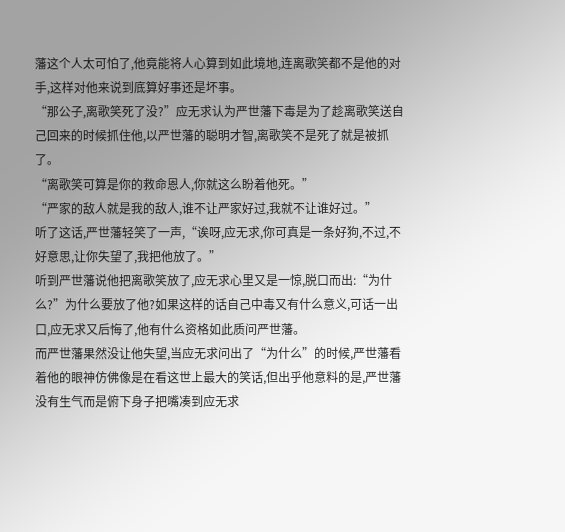藩这个人太可怕了,他竟能将人心算到如此境地,连离歌笑都不是他的对手,这样对他来说到底算好事还是坏事。
“那公子,离歌笑死了没?”应无求认为严世藩下毒是为了趁离歌笑送自己回来的时候抓住他,以严世藩的聪明才智,离歌笑不是死了就是被抓了。
“离歌笑可算是你的救命恩人,你就这么盼着他死。”
“严家的敌人就是我的敌人,谁不让严家好过,我就不让谁好过。”
听了这话,严世藩轻笑了一声,“诶呀,应无求,你可真是一条好狗,不过,不好意思,让你失望了,我把他放了。”
听到严世藩说他把离歌笑放了,应无求心里又是一惊,脱口而出:“为什么?”为什么要放了他?如果这样的话自己中毒又有什么意义,可话一出口,应无求又后悔了,他有什么资格如此质问严世藩。
而严世藩果然没让他失望,当应无求问出了“为什么”的时候,严世藩看着他的眼神仿佛像是在看这世上最大的笑话,但出乎他意料的是,严世藩没有生气而是俯下身子把嘴凑到应无求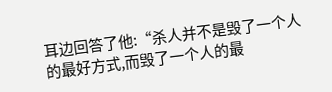耳边回答了他:“杀人并不是毁了一个人的最好方式,而毁了一个人的最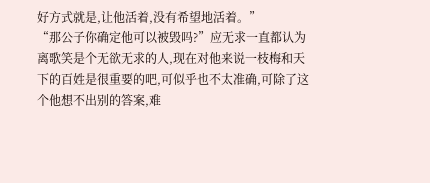好方式就是,让他活着,没有希望地活着。”
“那公子你确定他可以被毁吗?”应无求一直都认为离歌笑是个无欲无求的人,现在对他来说一枝梅和天下的百姓是很重要的吧,可似乎也不太准确,可除了这个他想不出别的答案,难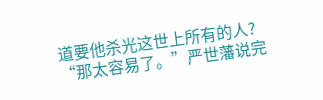道要他杀光这世上所有的人?
“那太容易了。”严世藩说完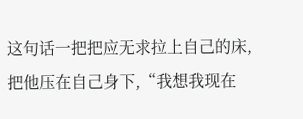这句话一把把应无求拉上自己的床,把他压在自己身下,“我想我现在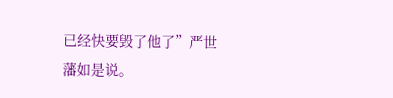已经快要毁了他了”严世藩如是说。